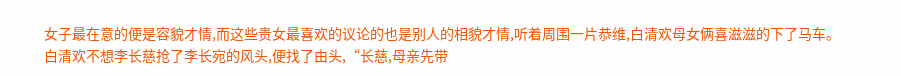女子最在意的便是容貌才情,而这些贵女最喜欢的议论的也是别人的相貌才情,听着周围一片恭维,白清欢母女俩喜滋滋的下了马车。
白清欢不想李长慈抢了李长宛的风头,便找了由头,“长慈,母亲先带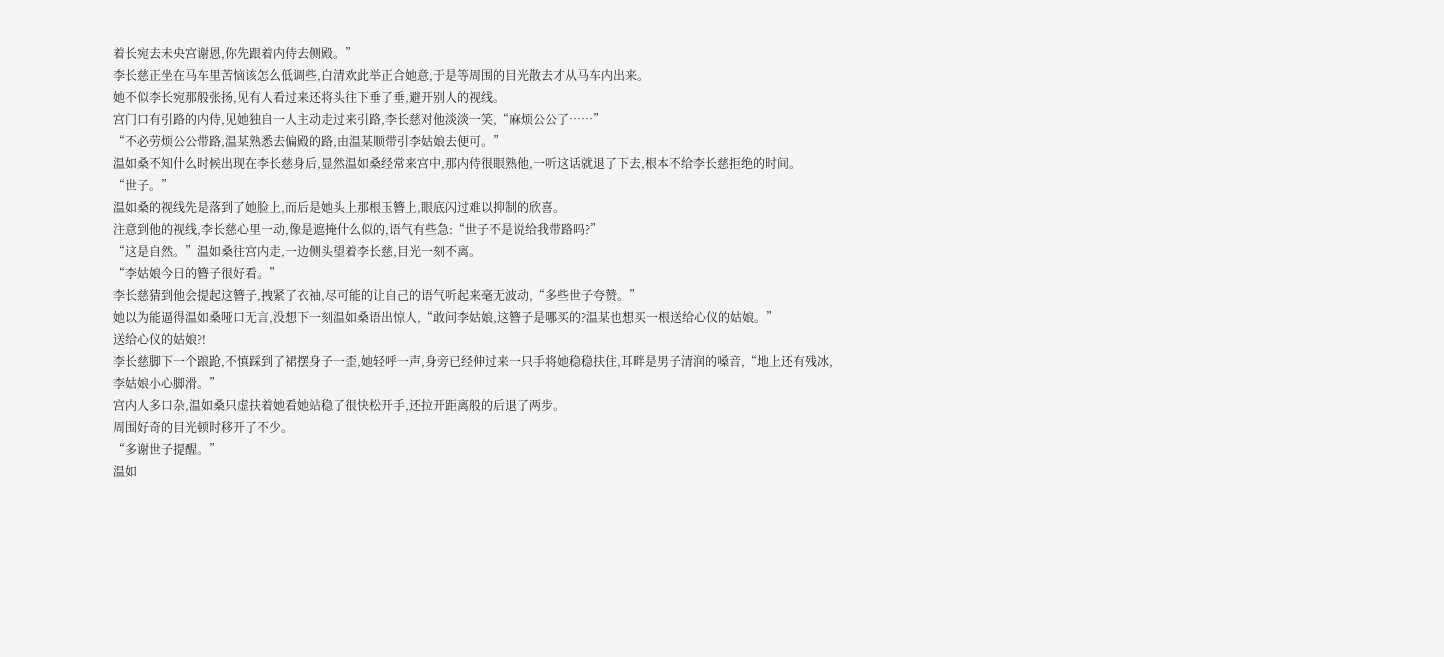着长宛去未央宫谢恩,你先跟着内侍去侧殿。”
李长慈正坐在马车里苦恼该怎么低调些,白清欢此举正合她意,于是等周围的目光散去才从马车内出来。
她不似李长宛那般张扬,见有人看过来还将头往下垂了垂,避开别人的视线。
宫门口有引路的内侍,见她独自一人主动走过来引路,李长慈对他淡淡一笑,“麻烦公公了……”
“不必劳烦公公带路,温某熟悉去偏殿的路,由温某顺带引李姑娘去便可。”
温如桑不知什么时候出现在李长慈身后,显然温如桑经常来宫中,那内侍很眼熟他,一听这话就退了下去,根本不给李长慈拒绝的时间。
“世子。”
温如桑的视线先是落到了她脸上,而后是她头上那根玉簪上,眼底闪过难以抑制的欣喜。
注意到他的视线,李长慈心里一动,像是遮掩什么似的,语气有些急:“世子不是说给我带路吗?”
“这是自然。”温如桑往宫内走,一边侧头望着李长慈,目光一刻不离。
“李姑娘今日的簪子很好看。”
李长慈猜到他会提起这簪子,拽紧了衣袖,尽可能的让自己的语气听起来毫无波动,“多些世子夸赞。”
她以为能逼得温如桑哑口无言,没想下一刻温如桑语出惊人,“敢问李姑娘,这簪子是哪买的?温某也想买一根送给心仪的姑娘。”
送给心仪的姑娘?!
李长慈脚下一个踉跄,不慎踩到了裙摆身子一歪,她轻呼一声,身旁已经伸过来一只手将她稳稳扶住,耳畔是男子清润的嗓音,“地上还有残冰,李姑娘小心脚滑。”
宫内人多口杂,温如桑只虚扶着她看她站稳了很快松开手,还拉开距离般的后退了两步。
周围好奇的目光顿时移开了不少。
“多谢世子提醒。”
温如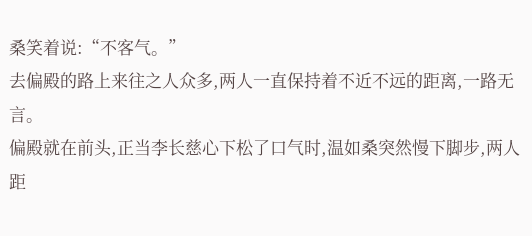桑笑着说:“不客气。”
去偏殿的路上来往之人众多,两人一直保持着不近不远的距离,一路无言。
偏殿就在前头,正当李长慈心下松了口气时,温如桑突然慢下脚步,两人距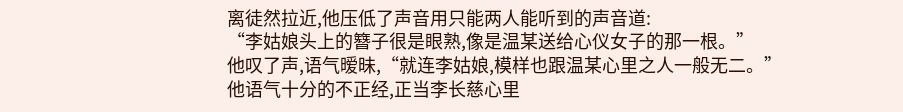离徒然拉近,他压低了声音用只能两人能听到的声音道:
“李姑娘头上的簪子很是眼熟,像是温某送给心仪女子的那一根。”
他叹了声,语气暧昧,“就连李姑娘,模样也跟温某心里之人一般无二。”
他语气十分的不正经,正当李长慈心里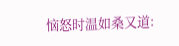恼怒时温如桑又道: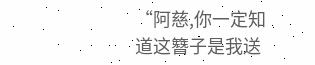“阿慈,你一定知道这簪子是我送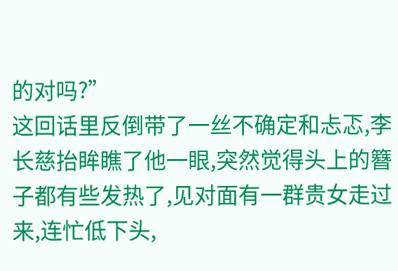的对吗?”
这回话里反倒带了一丝不确定和忐忑,李长慈抬眸瞧了他一眼,突然觉得头上的簪子都有些发热了,见对面有一群贵女走过来,连忙低下头,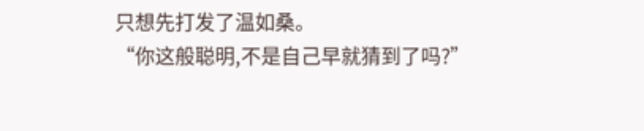只想先打发了温如桑。
“你这般聪明,不是自己早就猜到了吗?”